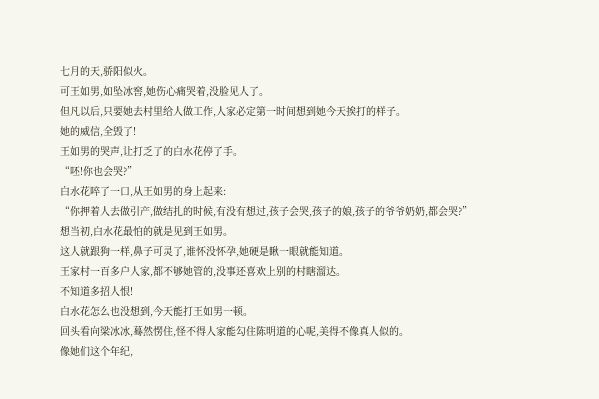七月的天,骄阳似火。
可王如男,如坠冰窖,她伤心痛哭着,没脸见人了。
但凡以后,只要她去村里给人做工作,人家必定第一时间想到她今天挨打的样子。
她的威信,全毁了!
王如男的哭声,让打乏了的白水花停了手。
“呸!你也会哭?”
白水花啐了一口,从王如男的身上起来:
“你押着人去做引产,做结扎的时候,有没有想过,孩子会哭,孩子的娘,孩子的爷爷奶奶,都会哭?”
想当初,白水花最怕的就是见到王如男。
这人就跟狗一样,鼻子可灵了,谁怀没怀孕,她硬是瞅一眼就能知道。
王家村一百多户人家,都不够她管的,没事还喜欢上别的村瞎溜达。
不知道多招人恨!
白水花怎么也没想到,今天能打王如男一顿。
回头看向梁冰冰,蓦然愣住,怪不得人家能勾住陈明道的心呢,美得不像真人似的。
像她们这个年纪,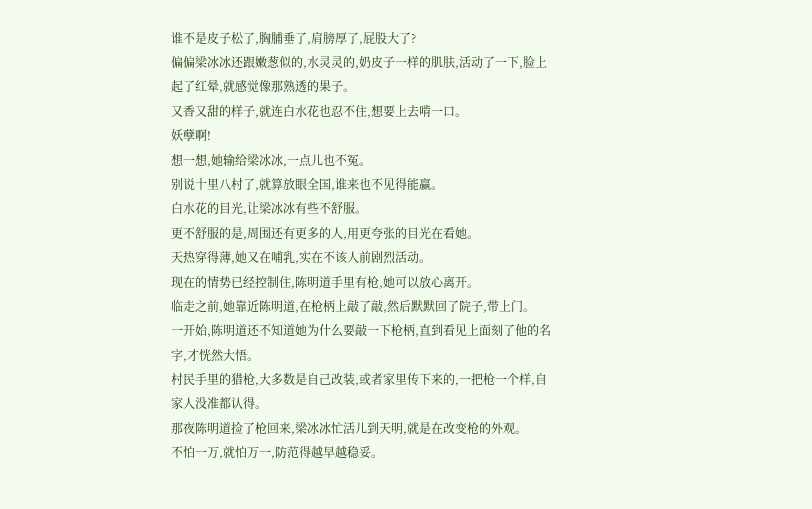谁不是皮子松了,胸脯垂了,肩膀厚了,屁股大了?
偏偏梁冰冰还跟嫩葱似的,水灵灵的,奶皮子一样的肌肤,活动了一下,脸上起了红晕,就感觉像那熟透的果子。
又香又甜的样子,就连白水花也忍不住,想要上去啃一口。
妖孽啊!
想一想,她输给梁冰冰,一点儿也不冤。
别说十里八村了,就算放眼全国,谁来也不见得能赢。
白水花的目光,让梁冰冰有些不舒服。
更不舒服的是,周围还有更多的人,用更夸张的目光在看她。
天热穿得薄,她又在哺乳,实在不该人前剧烈活动。
现在的情势已经控制住,陈明道手里有枪,她可以放心离开。
临走之前,她靠近陈明道,在枪柄上敲了敲,然后默默回了院子,带上门。
一开始,陈明道还不知道她为什么要敲一下枪柄,直到看见上面刻了他的名字,才恍然大悟。
村民手里的猎枪,大多数是自己改装,或者家里传下来的,一把枪一个样,自家人没准都认得。
那夜陈明道捡了枪回来,梁冰冰忙活儿到天明,就是在改变枪的外观。
不怕一万,就怕万一,防范得越早越稳妥。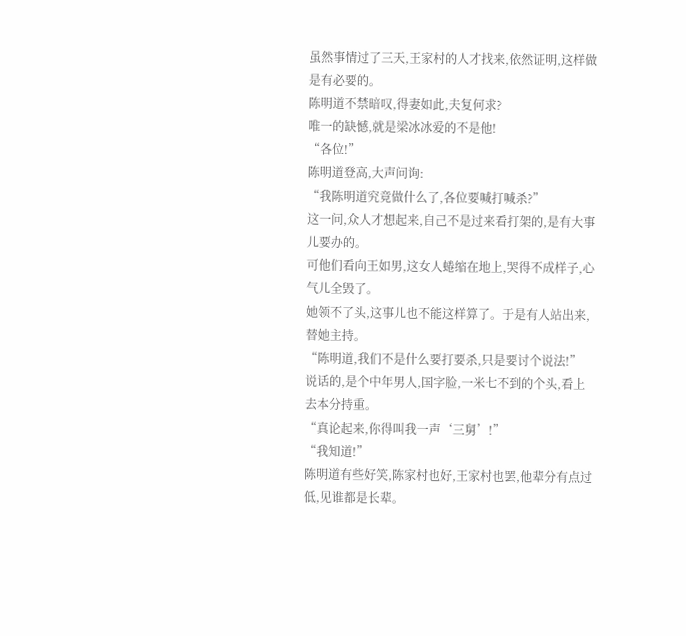虽然事情过了三天,王家村的人才找来,依然证明,这样做是有必要的。
陈明道不禁暗叹,得妻如此,夫复何求?
唯一的缺憾,就是梁冰冰爱的不是他!
“各位!”
陈明道登高,大声问询:
“我陈明道究竟做什么了,各位要喊打喊杀?”
这一问,众人才想起来,自己不是过来看打架的,是有大事儿要办的。
可他们看向王如男,这女人蜷缩在地上,哭得不成样子,心气儿全毁了。
她领不了头,这事儿也不能这样算了。于是有人站出来,替她主持。
“陈明道,我们不是什么要打要杀,只是要讨个说法!”
说话的,是个中年男人,国字脸,一米七不到的个头,看上去本分持重。
“真论起来,你得叫我一声‘三舅’!”
“我知道!”
陈明道有些好笑,陈家村也好,王家村也罢,他辈分有点过低,见谁都是长辈。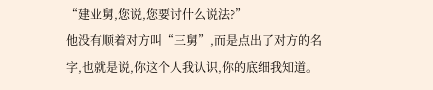“建业舅,您说,您要讨什么说法?”
他没有顺着对方叫“三舅”,而是点出了对方的名字,也就是说,你这个人我认识,你的底细我知道。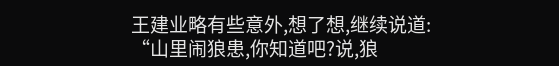王建业略有些意外,想了想,继续说道:
“山里闹狼患,你知道吧?说,狼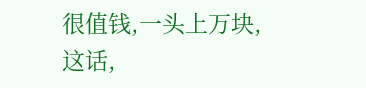很值钱,一头上万块,这话,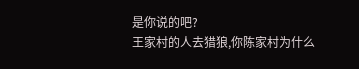是你说的吧?
王家村的人去猎狼,你陈家村为什么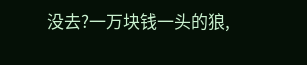没去?一万块钱一头的狼,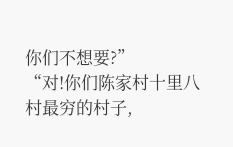你们不想要?”
“对!你们陈家村十里八村最穷的村子,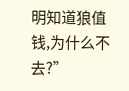明知道狼值钱,为什么不去?”